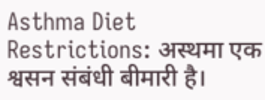Asthma Diet Restrictions: अस्थमा एक श्वसन संबंधी बीमारी है।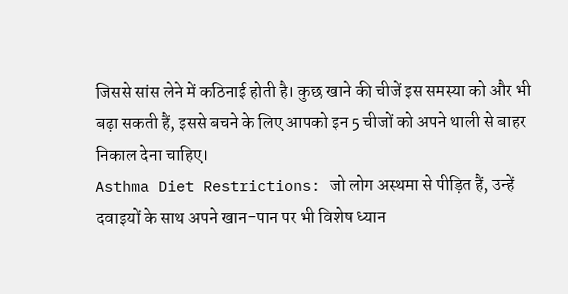जिससे सांस लेने में कठिनाई होती है। कुछ खाने की चीजें इस समस्या को और भी बढ़ा सकती हैं, इससे बचने के लिए आपको इन 5 चीजों को अपने थाली से बाहर निकाल देना चाहिए।
Asthma Diet Restrictions: जो लोग अस्थमा से पीड़ित हैं, उन्हें दवाइयों के साथ अपने खान-पान पर भी विशेष ध्यान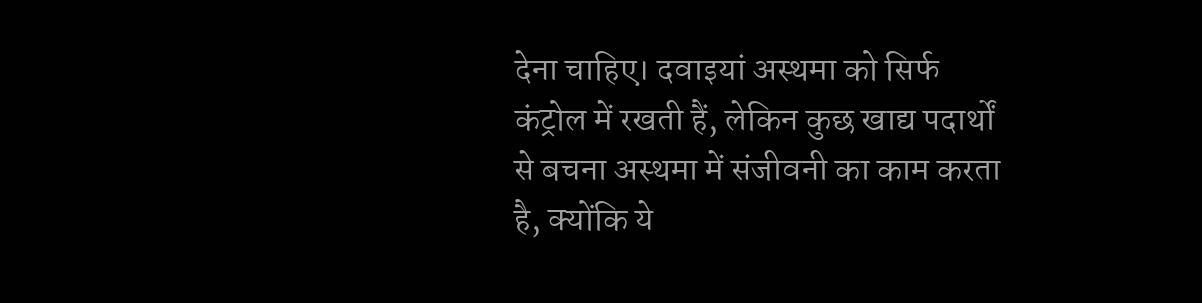देना चाहिए। दवाइयां अस्थमा को सिर्फ कंट्रोल में रखती हैं, लेकिन कुछ खाद्य पदार्थों से बचना अस्थमा में संजीवनी का काम करता है, क्योंकि ये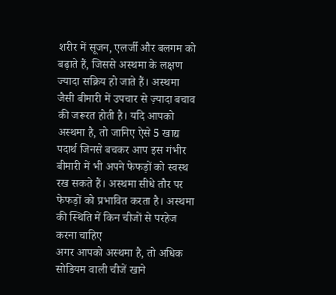शरीर में सूजन, एलर्जी और बलगम को बढ़ाते हैं, जिससे अस्थमा के लक्षण ज्यादा सक्रिय हो जाते हैं। अस्थमा जैसी बीमारी में उपचार से ज़्यादा बचाव की जरूरत होती है। यदि आपको अस्थमा है, तो जानिए ऐसे 5 खाद्य पदार्थ जिनसे बचकर आप इस गंभीर बीमारी में भी अपने फेफड़ों को स्वस्थ रख सकते हैं। अस्थमा सीधे तौर पर फेफड़ों को प्रभावित करता है। अस्थमा की स्थिति में किन चीजों से परहेज करना चाहिए
अगर आपको अस्थमा है, तो अधिक सोडियम वाली चीजें खाने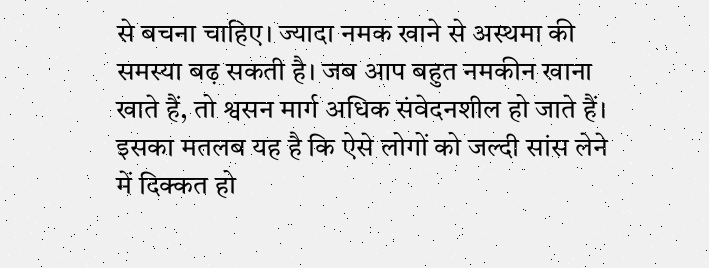से बचना चाहिए। ज्यादा नमक खाने से अस्थमा की समस्या बढ़ सकती है। जब आप बहुत नमकीन खाना खाते हैं, तो श्वसन मार्ग अधिक संवेदनशील हो जाते हैं। इसका मतलब यह है कि ऐसे लोगों को जल्दी सांस लेने में दिक्कत हो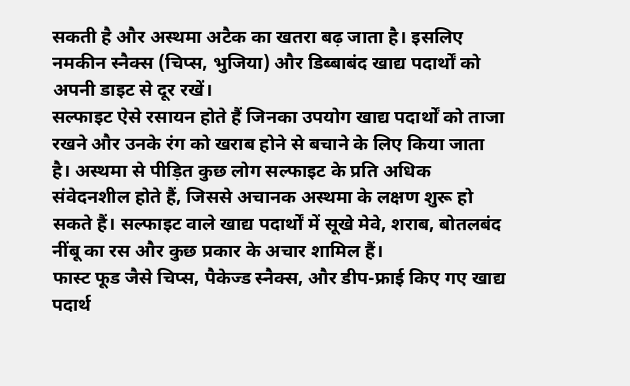सकती है और अस्थमा अटैक का खतरा बढ़ जाता है। इसलिए नमकीन स्नैक्स (चिप्स, भुजिया) और डिब्बाबंद खाद्य पदार्थों को अपनी डाइट से दूर रखें।
सल्फाइट ऐसे रसायन होते हैं जिनका उपयोग खाद्य पदार्थों को ताजा रखने और उनके रंग को खराब होने से बचाने के लिए किया जाता है। अस्थमा से पीड़ित कुछ लोग सल्फाइट के प्रति अधिक संवेदनशील होते हैं, जिससे अचानक अस्थमा के लक्षण शुरू हो सकते हैं। सल्फाइट वाले खाद्य पदार्थों में सूखे मेवे, शराब, बोतलबंद नींबू का रस और कुछ प्रकार के अचार शामिल हैं।
फास्ट फूड जैसे चिप्स, पैकेज्ड स्नैक्स, और डीप-फ्राई किए गए खाद्य पदार्थ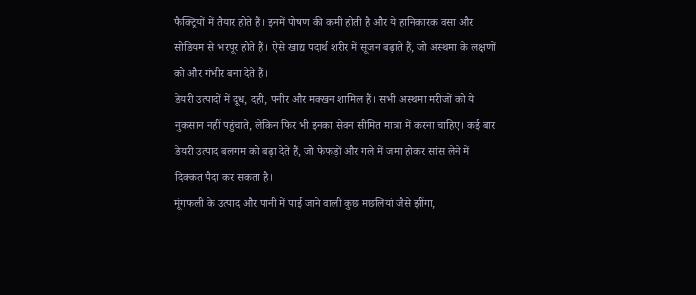फैक्ट्रियों में तैयार होते हैं। इनमें पोषण की कमी होती है और ये हानिकारक वसा और सोडियम से भरपूर होते हैं। ऐसे खाद्य पदार्थ शरीर में सूजन बढ़ाते हैं, जो अस्थमा के लक्षणों को और गंभीर बना देते हैं।
डेयरी उत्पादों में दूध, दही, पनीर और मक्खन शामिल हैं। सभी अस्थमा मरीजों को ये नुकसान नहीं पहुंचाते, लेकिन फिर भी इनका सेवन सीमित मात्रा में करना चाहिए। कई बार डेयरी उत्पाद बलगम को बढ़ा देते हैं, जो फेफड़ों और गले में जमा होकर सांस लेने में दिक्कत पैदा कर सकता है।
मूंगफली के उत्पाद और पानी में पाई जाने वाली कुछ मछलियां जैसे झींगा,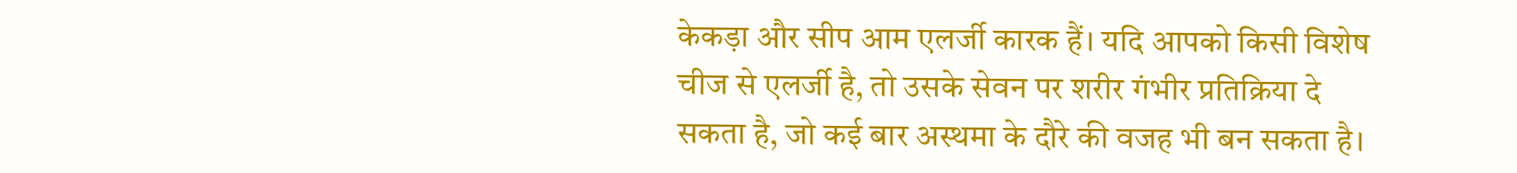केकड़ा और सीप आम एलर्जी कारक हैं। यदि आपको किसी विशेष चीज से एलर्जी है, तो उसके सेवन पर शरीर गंभीर प्रतिक्रिया दे सकता है, जो कई बार अस्थमा के दौरे की वजह भी बन सकता है।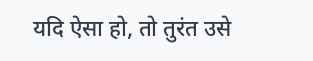यदि ऐसा हो, तो तुरंत उसे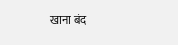खाना बंद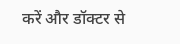करें और डॉक्टर से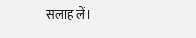सलाह लें।